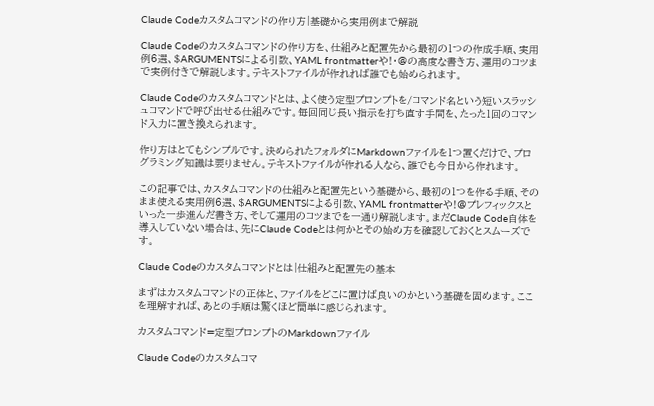Claude Codeカスタムコマンドの作り方|基礎から実用例まで解説

Claude Codeのカスタムコマンドの作り方を、仕組みと配置先から最初の1つの作成手順、実用例6選、$ARGUMENTSによる引数、YAML frontmatterや!・@の高度な書き方、運用のコツまで実例付きで解説します。テキストファイルが作れれば誰でも始められます。

Claude Codeのカスタムコマンドとは、よく使う定型プロンプトを/コマンド名という短いスラッシュコマンドで呼び出せる仕組みです。毎回同じ長い指示を打ち直す手間を、たった1回のコマンド入力に置き換えられます。

作り方はとてもシンプルです。決められたフォルダにMarkdownファイルを1つ置くだけで、プログラミング知識は要りません。テキストファイルが作れる人なら、誰でも今日から作れます。

この記事では、カスタムコマンドの仕組みと配置先という基礎から、最初の1つを作る手順、そのまま使える実用例6選、$ARGUMENTSによる引数、YAML frontmatterや!@プレフィックスといった一歩進んだ書き方、そして運用のコツまでを一通り解説します。まだClaude Code自体を導入していない場合は、先にClaude Codeとは何かとその始め方を確認しておくとスムーズです。

Claude Codeのカスタムコマンドとは|仕組みと配置先の基本

まずはカスタムコマンドの正体と、ファイルをどこに置けば良いのかという基礎を固めます。ここを理解すれば、あとの手順は驚くほど簡単に感じられます。

カスタムコマンド=定型プロンプトのMarkdownファイル

Claude Codeのカスタムコマ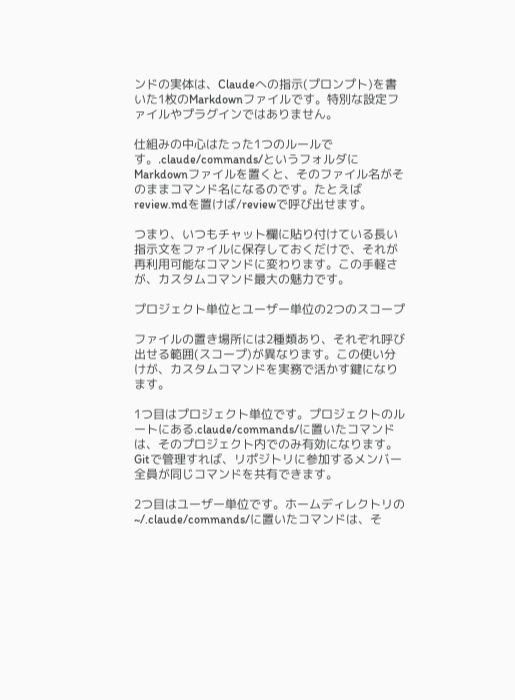ンドの実体は、Claudeへの指示(プロンプト)を書いた1枚のMarkdownファイルです。特別な設定ファイルやプラグインではありません。

仕組みの中心はたった1つのルールです。.claude/commands/というフォルダにMarkdownファイルを置くと、そのファイル名がそのままコマンド名になるのです。たとえばreview.mdを置けば/reviewで呼び出せます。

つまり、いつもチャット欄に貼り付けている長い指示文をファイルに保存しておくだけで、それが再利用可能なコマンドに変わります。この手軽さが、カスタムコマンド最大の魅力です。

プロジェクト単位とユーザー単位の2つのスコープ

ファイルの置き場所には2種類あり、それぞれ呼び出せる範囲(スコープ)が異なります。この使い分けが、カスタムコマンドを実務で活かす鍵になります。

1つ目はプロジェクト単位です。プロジェクトのルートにある.claude/commands/に置いたコマンドは、そのプロジェクト内でのみ有効になります。Gitで管理すれば、リポジトリに参加するメンバー全員が同じコマンドを共有できます。

2つ目はユーザー単位です。ホームディレクトリの~/.claude/commands/に置いたコマンドは、そ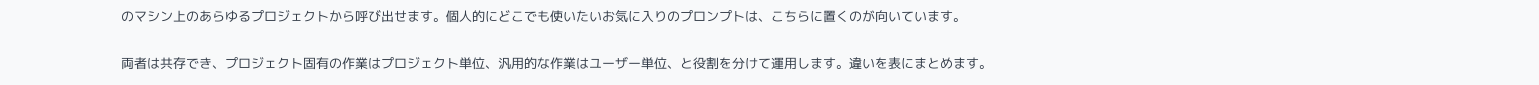のマシン上のあらゆるプロジェクトから呼び出せます。個人的にどこでも使いたいお気に入りのプロンプトは、こちらに置くのが向いています。

両者は共存でき、プロジェクト固有の作業はプロジェクト単位、汎用的な作業はユーザー単位、と役割を分けて運用します。違いを表にまとめます。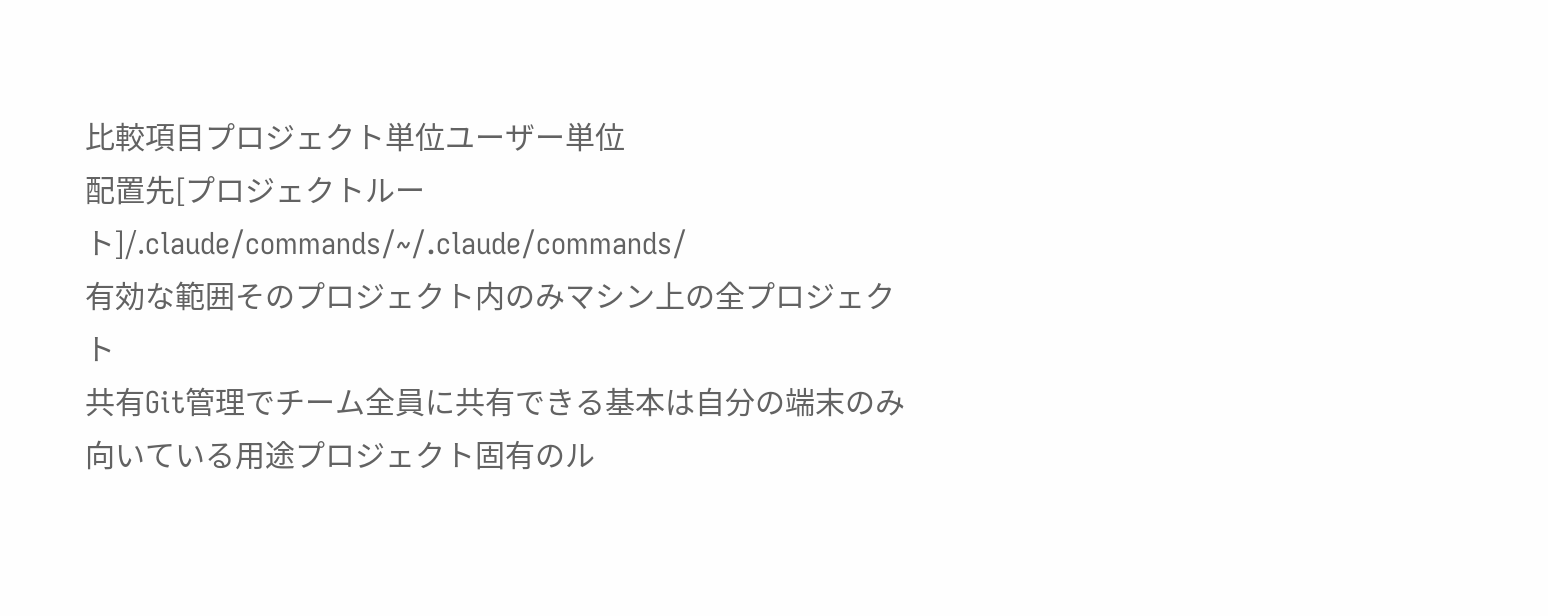比較項目プロジェクト単位ユーザー単位
配置先[プロジェクトルート]/.claude/commands/~/.claude/commands/
有効な範囲そのプロジェクト内のみマシン上の全プロジェクト
共有Git管理でチーム全員に共有できる基本は自分の端末のみ
向いている用途プロジェクト固有のル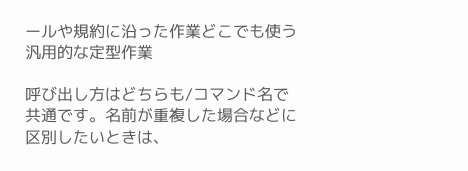ールや規約に沿った作業どこでも使う汎用的な定型作業

呼び出し方はどちらも/コマンド名で共通です。名前が重複した場合などに区別したいときは、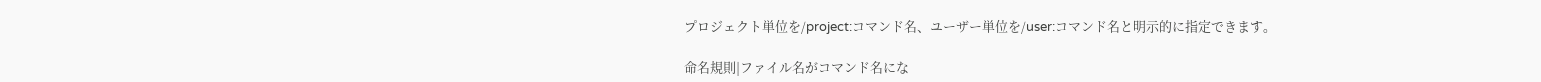プロジェクト単位を/project:コマンド名、ユーザー単位を/user:コマンド名と明示的に指定できます。

命名規則|ファイル名がコマンド名にな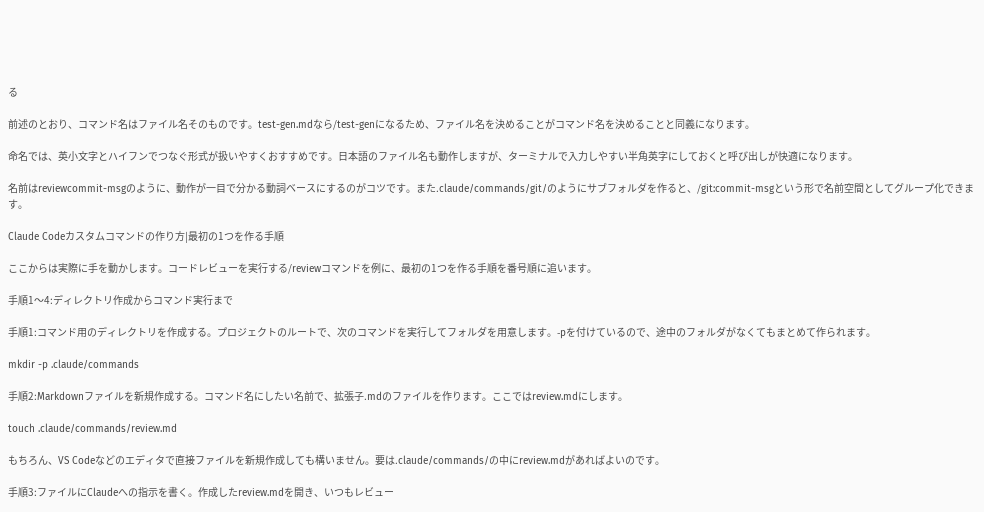る

前述のとおり、コマンド名はファイル名そのものです。test-gen.mdなら/test-genになるため、ファイル名を決めることがコマンド名を決めることと同義になります。

命名では、英小文字とハイフンでつなぐ形式が扱いやすくおすすめです。日本語のファイル名も動作しますが、ターミナルで入力しやすい半角英字にしておくと呼び出しが快適になります。

名前はreviewcommit-msgのように、動作が一目で分かる動詞ベースにするのがコツです。また.claude/commands/git/のようにサブフォルダを作ると、/git:commit-msgという形で名前空間としてグループ化できます。

Claude Codeカスタムコマンドの作り方|最初の1つを作る手順

ここからは実際に手を動かします。コードレビューを実行する/reviewコマンドを例に、最初の1つを作る手順を番号順に追います。

手順1〜4:ディレクトリ作成からコマンド実行まで

手順1:コマンド用のディレクトリを作成する。プロジェクトのルートで、次のコマンドを実行してフォルダを用意します。-pを付けているので、途中のフォルダがなくてもまとめて作られます。

mkdir -p .claude/commands

手順2:Markdownファイルを新規作成する。コマンド名にしたい名前で、拡張子.mdのファイルを作ります。ここではreview.mdにします。

touch .claude/commands/review.md

もちろん、VS Codeなどのエディタで直接ファイルを新規作成しても構いません。要は.claude/commands/の中にreview.mdがあればよいのです。

手順3:ファイルにClaudeへの指示を書く。作成したreview.mdを開き、いつもレビュー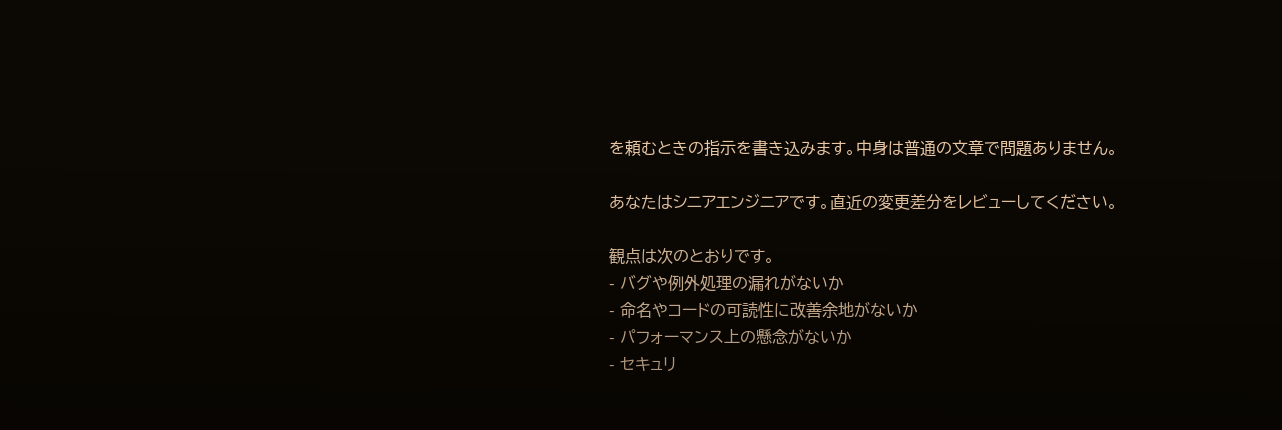を頼むときの指示を書き込みます。中身は普通の文章で問題ありません。

あなたはシニアエンジニアです。直近の変更差分をレビューしてください。

観点は次のとおりです。
- バグや例外処理の漏れがないか
- 命名やコードの可読性に改善余地がないか
- パフォーマンス上の懸念がないか
- セキュリ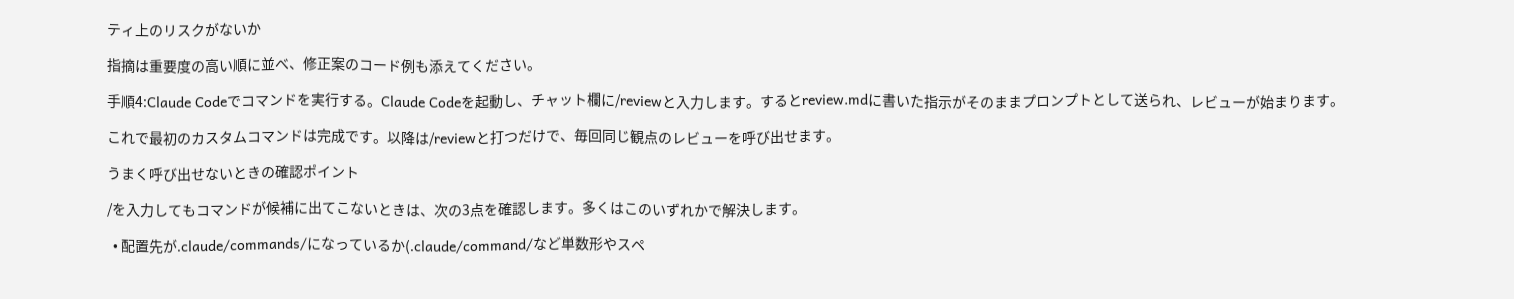ティ上のリスクがないか

指摘は重要度の高い順に並べ、修正案のコード例も添えてください。

手順4:Claude Codeでコマンドを実行する。Claude Codeを起動し、チャット欄に/reviewと入力します。するとreview.mdに書いた指示がそのままプロンプトとして送られ、レビューが始まります。

これで最初のカスタムコマンドは完成です。以降は/reviewと打つだけで、毎回同じ観点のレビューを呼び出せます。

うまく呼び出せないときの確認ポイント

/を入力してもコマンドが候補に出てこないときは、次の3点を確認します。多くはこのいずれかで解決します。

  • 配置先が.claude/commands/になっているか(.claude/command/など単数形やスペ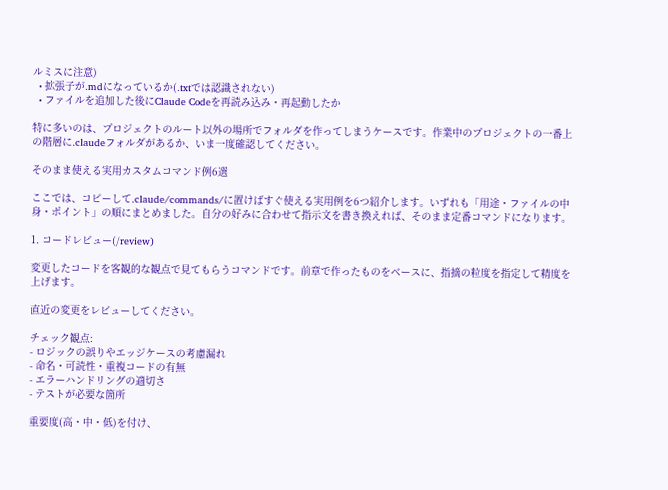ルミスに注意)
  • 拡張子が.mdになっているか(.txtでは認識されない)
  • ファイルを追加した後にClaude Codeを再読み込み・再起動したか

特に多いのは、プロジェクトのルート以外の場所でフォルダを作ってしまうケースです。作業中のプロジェクトの一番上の階層に.claudeフォルダがあるか、いま一度確認してください。

そのまま使える実用カスタムコマンド例6選

ここでは、コピーして.claude/commands/に置けばすぐ使える実用例を6つ紹介します。いずれも「用途・ファイルの中身・ポイント」の順にまとめました。自分の好みに合わせて指示文を書き換えれば、そのまま定番コマンドになります。

1. コードレビュー(/review)

変更したコードを客観的な観点で見てもらうコマンドです。前章で作ったものをベースに、指摘の粒度を指定して精度を上げます。

直近の変更をレビューしてください。

チェック観点:
- ロジックの誤りやエッジケースの考慮漏れ
- 命名・可読性・重複コードの有無
- エラーハンドリングの適切さ
- テストが必要な箇所

重要度(高・中・低)を付け、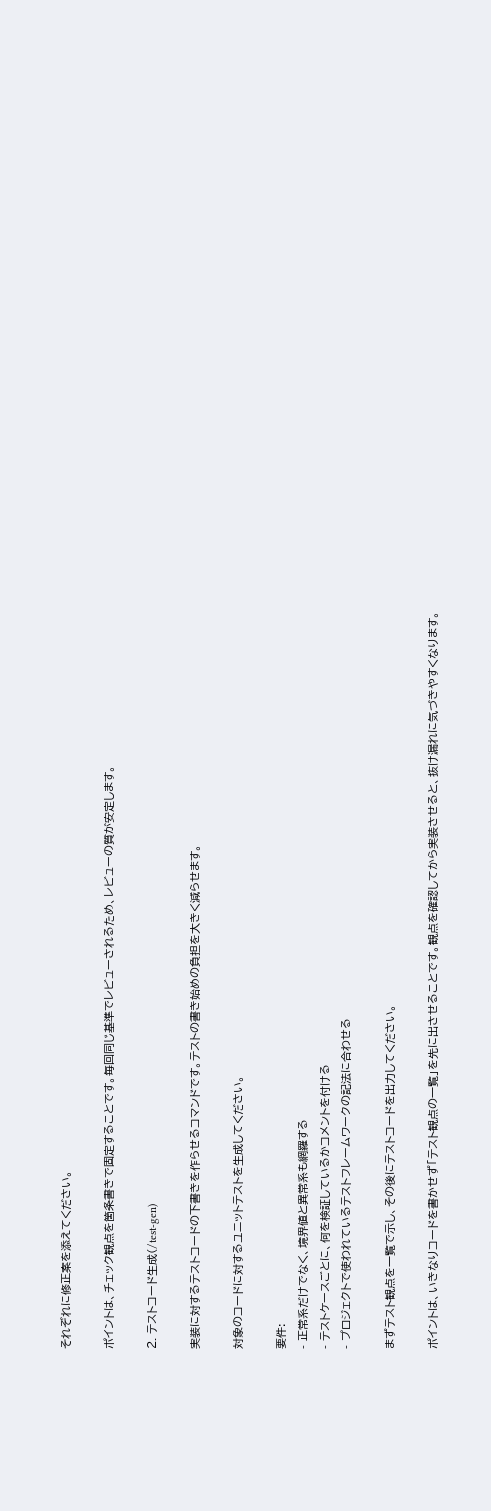それぞれに修正案を添えてください。

ポイントは、チェック観点を箇条書きで固定することです。毎回同じ基準でレビューされるため、レビューの質が安定します。

2. テストコード生成(/test-gen)

実装に対するテストコードの下書きを作らせるコマンドです。テストの書き始めの負担を大きく減らせます。

対象のコードに対するユニットテストを生成してください。

要件:
- 正常系だけでなく、境界値と異常系も網羅する
- テストケースごとに、何を検証しているかコメントを付ける
- プロジェクトで使われているテストフレームワークの記法に合わせる

まずテスト観点を一覧で示し、その後にテストコードを出力してください。

ポイントは、いきなりコードを書かせず「テスト観点の一覧」を先に出させることです。観点を確認してから実装させると、抜け漏れに気づきやすくなります。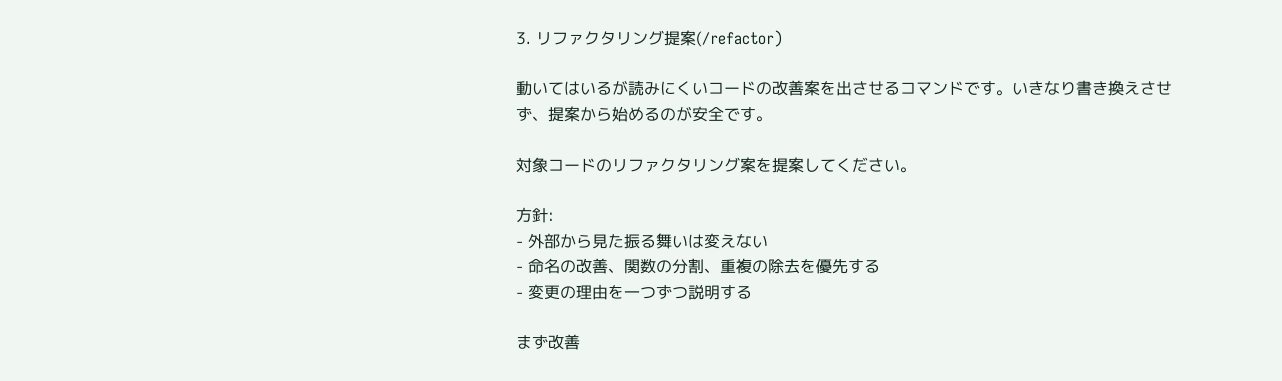3. リファクタリング提案(/refactor)

動いてはいるが読みにくいコードの改善案を出させるコマンドです。いきなり書き換えさせず、提案から始めるのが安全です。

対象コードのリファクタリング案を提案してください。

方針:
- 外部から見た振る舞いは変えない
- 命名の改善、関数の分割、重複の除去を優先する
- 変更の理由を一つずつ説明する

まず改善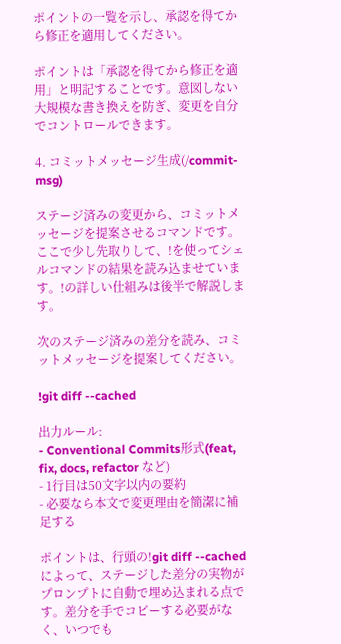ポイントの一覧を示し、承認を得てから修正を適用してください。

ポイントは「承認を得てから修正を適用」と明記することです。意図しない大規模な書き換えを防ぎ、変更を自分でコントロールできます。

4. コミットメッセージ生成(/commit-msg)

ステージ済みの変更から、コミットメッセージを提案させるコマンドです。ここで少し先取りして、!を使ってシェルコマンドの結果を読み込ませています。!の詳しい仕組みは後半で解説します。

次のステージ済みの差分を読み、コミットメッセージを提案してください。

!git diff --cached

出力ルール:
- Conventional Commits形式(feat, fix, docs, refactor など)
- 1行目は50文字以内の要約
- 必要なら本文で変更理由を簡潔に補足する

ポイントは、行頭の!git diff --cachedによって、ステージした差分の実物がプロンプトに自動で埋め込まれる点です。差分を手でコピーする必要がなく、いつでも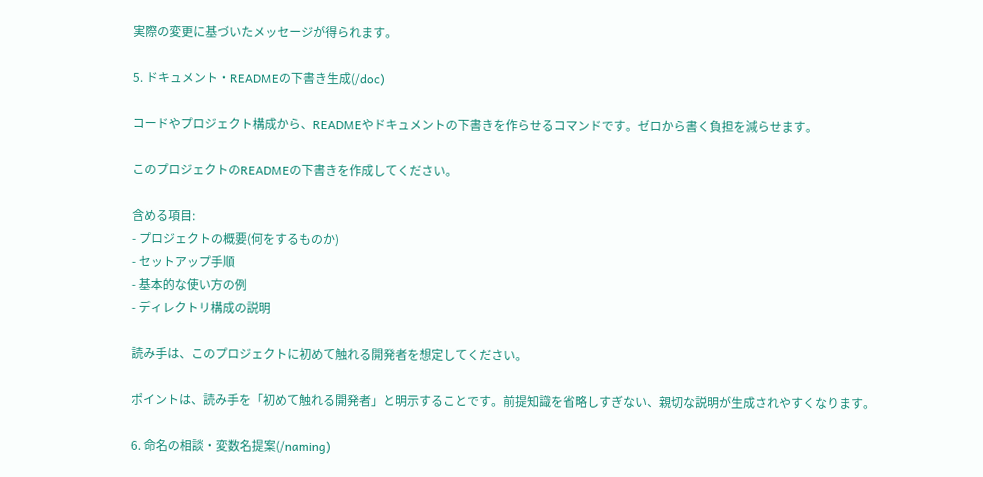実際の変更に基づいたメッセージが得られます。

5. ドキュメント・READMEの下書き生成(/doc)

コードやプロジェクト構成から、READMEやドキュメントの下書きを作らせるコマンドです。ゼロから書く負担を減らせます。

このプロジェクトのREADMEの下書きを作成してください。

含める項目:
- プロジェクトの概要(何をするものか)
- セットアップ手順
- 基本的な使い方の例
- ディレクトリ構成の説明

読み手は、このプロジェクトに初めて触れる開発者を想定してください。

ポイントは、読み手を「初めて触れる開発者」と明示することです。前提知識を省略しすぎない、親切な説明が生成されやすくなります。

6. 命名の相談・変数名提案(/naming)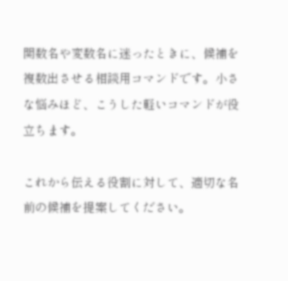関数名や変数名に迷ったときに、候補を複数出させる相談用コマンドです。小さな悩みほど、こうした軽いコマンドが役立ちます。

これから伝える役割に対して、適切な名前の候補を提案してください。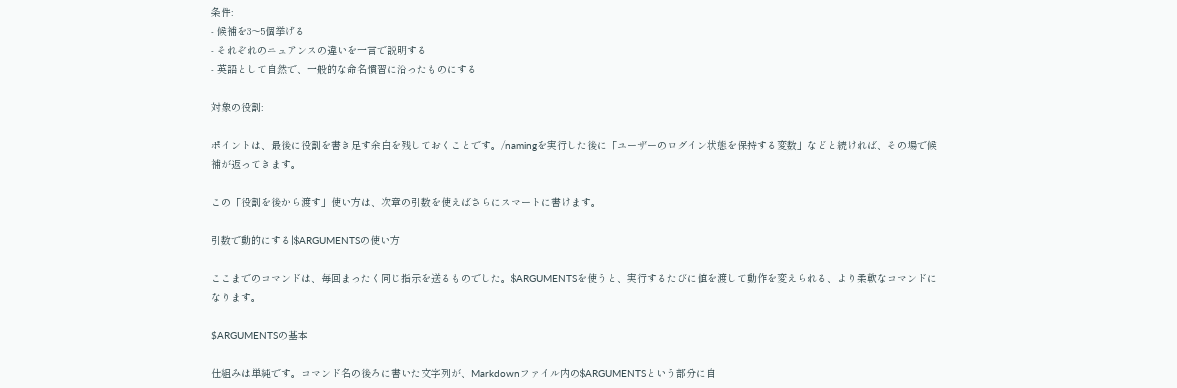条件:
- 候補を3〜5個挙げる
- それぞれのニュアンスの違いを一言で説明する
- 英語として自然で、一般的な命名慣習に沿ったものにする

対象の役割:

ポイントは、最後に役割を書き足す余白を残しておくことです。/namingを実行した後に「ユーザーのログイン状態を保持する変数」などと続ければ、その場で候補が返ってきます。

この「役割を後から渡す」使い方は、次章の引数を使えばさらにスマートに書けます。

引数で動的にする|$ARGUMENTSの使い方

ここまでのコマンドは、毎回まったく同じ指示を送るものでした。$ARGUMENTSを使うと、実行するたびに値を渡して動作を変えられる、より柔軟なコマンドになります。

$ARGUMENTSの基本

仕組みは単純です。コマンド名の後ろに書いた文字列が、Markdownファイル内の$ARGUMENTSという部分に自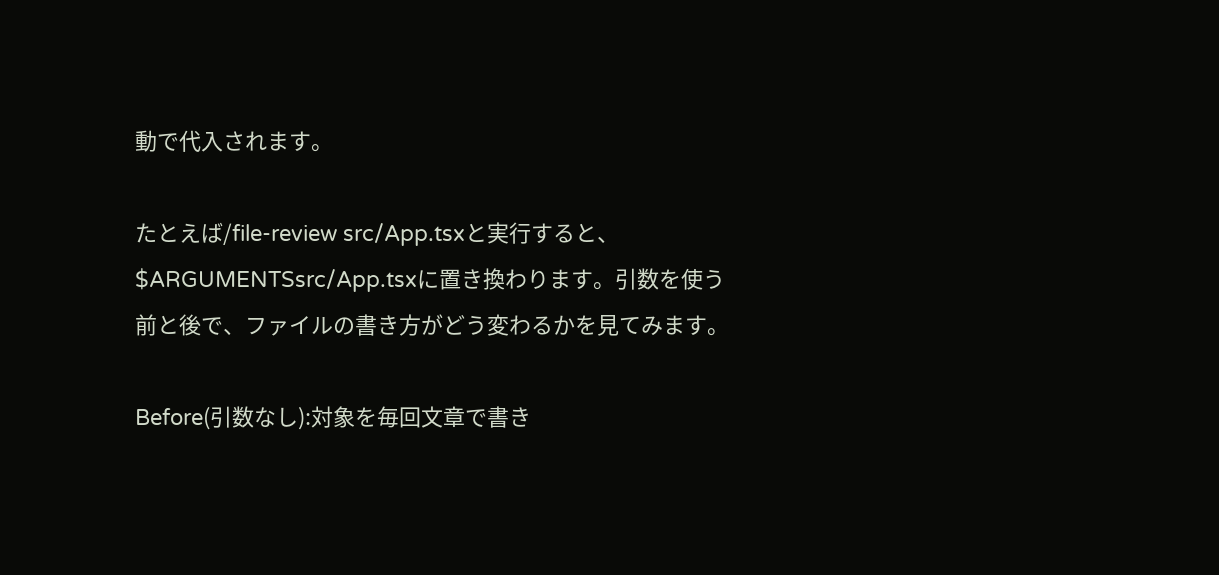動で代入されます。

たとえば/file-review src/App.tsxと実行すると、$ARGUMENTSsrc/App.tsxに置き換わります。引数を使う前と後で、ファイルの書き方がどう変わるかを見てみます。

Before(引数なし):対象を毎回文章で書き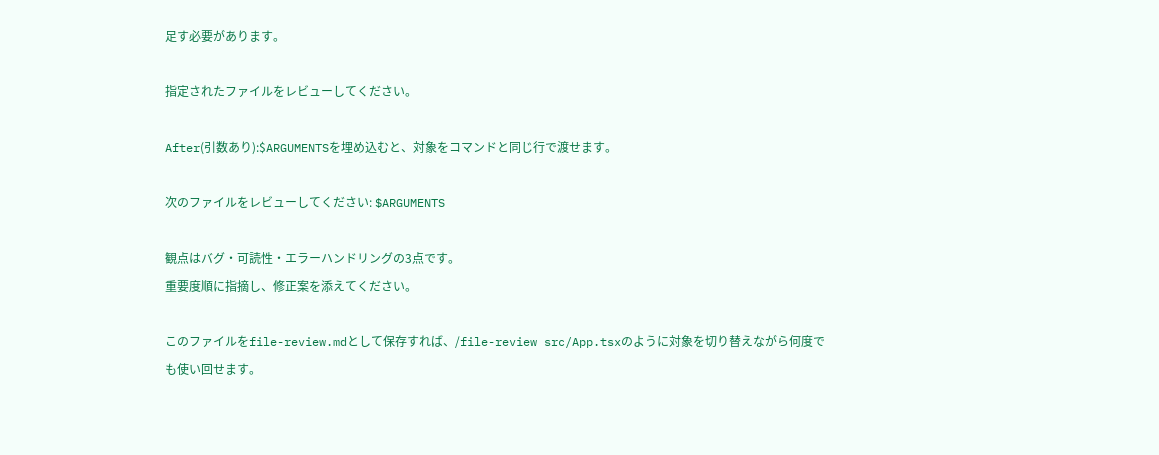足す必要があります。

指定されたファイルをレビューしてください。

After(引数あり):$ARGUMENTSを埋め込むと、対象をコマンドと同じ行で渡せます。

次のファイルをレビューしてください: $ARGUMENTS

観点はバグ・可読性・エラーハンドリングの3点です。
重要度順に指摘し、修正案を添えてください。

このファイルをfile-review.mdとして保存すれば、/file-review src/App.tsxのように対象を切り替えながら何度でも使い回せます。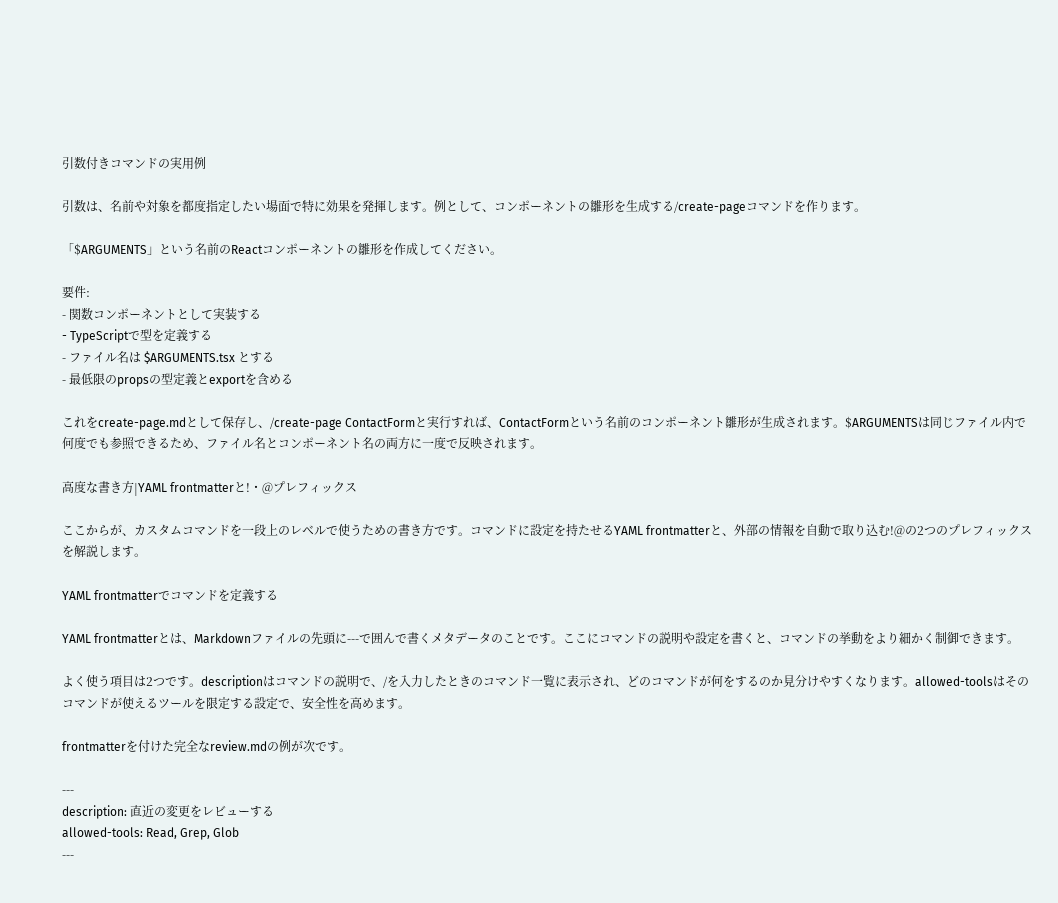引数付きコマンドの実用例

引数は、名前や対象を都度指定したい場面で特に効果を発揮します。例として、コンポーネントの雛形を生成する/create-pageコマンドを作ります。

「$ARGUMENTS」という名前のReactコンポーネントの雛形を作成してください。

要件:
- 関数コンポーネントとして実装する
- TypeScriptで型を定義する
- ファイル名は $ARGUMENTS.tsx とする
- 最低限のpropsの型定義とexportを含める

これをcreate-page.mdとして保存し、/create-page ContactFormと実行すれば、ContactFormという名前のコンポーネント雛形が生成されます。$ARGUMENTSは同じファイル内で何度でも参照できるため、ファイル名とコンポーネント名の両方に一度で反映されます。

高度な書き方|YAML frontmatterと!・@プレフィックス

ここからが、カスタムコマンドを一段上のレベルで使うための書き方です。コマンドに設定を持たせるYAML frontmatterと、外部の情報を自動で取り込む!@の2つのプレフィックスを解説します。

YAML frontmatterでコマンドを定義する

YAML frontmatterとは、Markdownファイルの先頭に---で囲んで書くメタデータのことです。ここにコマンドの説明や設定を書くと、コマンドの挙動をより細かく制御できます。

よく使う項目は2つです。descriptionはコマンドの説明で、/を入力したときのコマンド一覧に表示され、どのコマンドが何をするのか見分けやすくなります。allowed-toolsはそのコマンドが使えるツールを限定する設定で、安全性を高めます。

frontmatterを付けた完全なreview.mdの例が次です。

---
description: 直近の変更をレビューする
allowed-tools: Read, Grep, Glob
---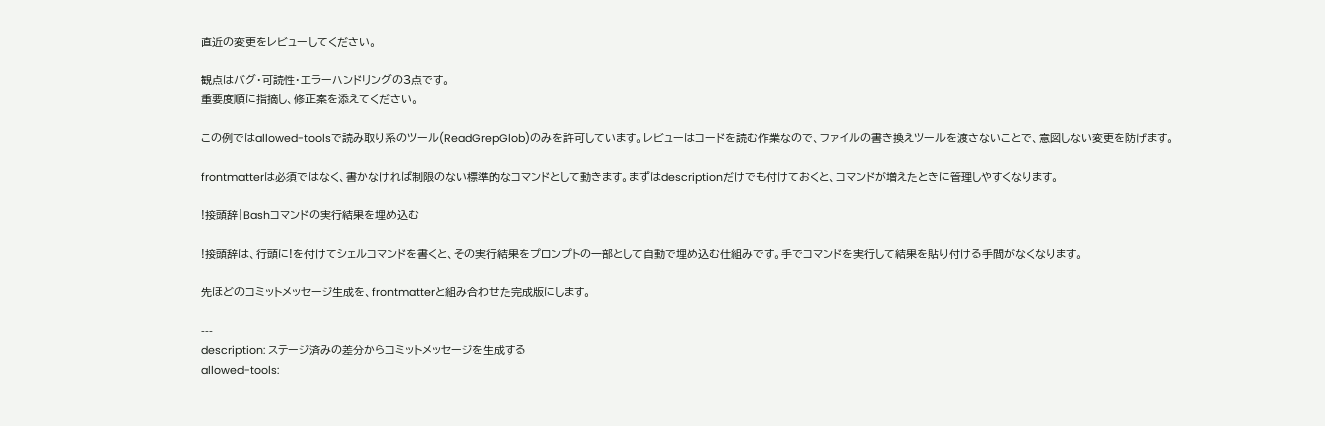直近の変更をレビューしてください。

観点はバグ・可読性・エラーハンドリングの3点です。
重要度順に指摘し、修正案を添えてください。

この例ではallowed-toolsで読み取り系のツール(ReadGrepGlob)のみを許可しています。レビューはコードを読む作業なので、ファイルの書き換えツールを渡さないことで、意図しない変更を防げます。

frontmatterは必須ではなく、書かなければ制限のない標準的なコマンドとして動きます。まずはdescriptionだけでも付けておくと、コマンドが増えたときに管理しやすくなります。

!接頭辞|Bashコマンドの実行結果を埋め込む

!接頭辞は、行頭に!を付けてシェルコマンドを書くと、その実行結果をプロンプトの一部として自動で埋め込む仕組みです。手でコマンドを実行して結果を貼り付ける手間がなくなります。

先ほどのコミットメッセージ生成を、frontmatterと組み合わせた完成版にします。

---
description: ステージ済みの差分からコミットメッセージを生成する
allowed-tools: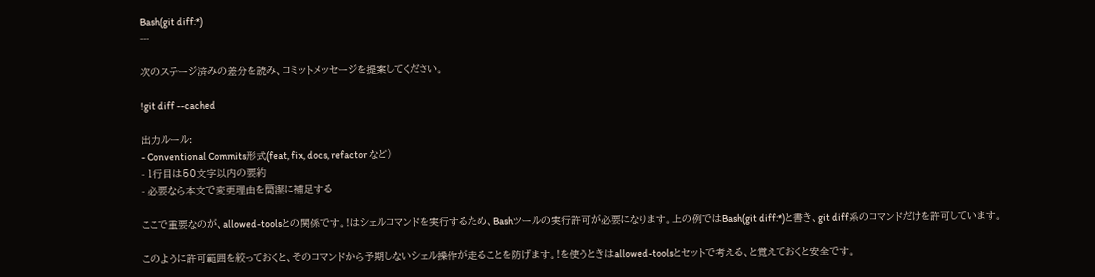Bash(git diff:*)
---

次のステージ済みの差分を読み、コミットメッセージを提案してください。

!git diff --cached

出力ルール:
- Conventional Commits形式(feat, fix, docs, refactor など)
- 1行目は50文字以内の要約
- 必要なら本文で変更理由を簡潔に補足する

ここで重要なのが、allowed-toolsとの関係です。!はシェルコマンドを実行するため、Bashツールの実行許可が必要になります。上の例ではBash(git diff:*)と書き、git diff系のコマンドだけを許可しています。

このように許可範囲を絞っておくと、そのコマンドから予期しないシェル操作が走ることを防げます。!を使うときはallowed-toolsとセットで考える、と覚えておくと安全です。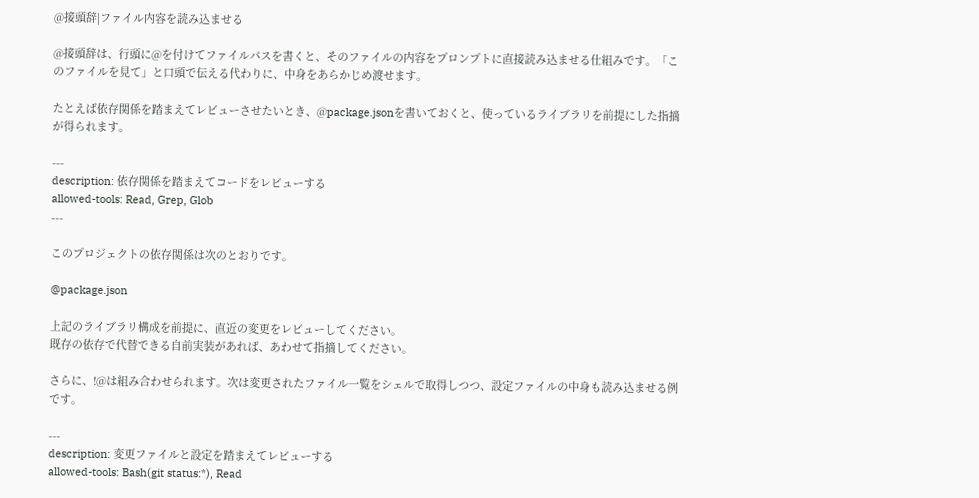@接頭辞|ファイル内容を読み込ませる

@接頭辞は、行頭に@を付けてファイルパスを書くと、そのファイルの内容をプロンプトに直接読み込ませる仕組みです。「このファイルを見て」と口頭で伝える代わりに、中身をあらかじめ渡せます。

たとえば依存関係を踏まえてレビューさせたいとき、@package.jsonを書いておくと、使っているライブラリを前提にした指摘が得られます。

---
description: 依存関係を踏まえてコードをレビューする
allowed-tools: Read, Grep, Glob
---

このプロジェクトの依存関係は次のとおりです。

@package.json

上記のライブラリ構成を前提に、直近の変更をレビューしてください。
既存の依存で代替できる自前実装があれば、あわせて指摘してください。

さらに、!@は組み合わせられます。次は変更されたファイル一覧をシェルで取得しつつ、設定ファイルの中身も読み込ませる例です。

---
description: 変更ファイルと設定を踏まえてレビューする
allowed-tools: Bash(git status:*), Read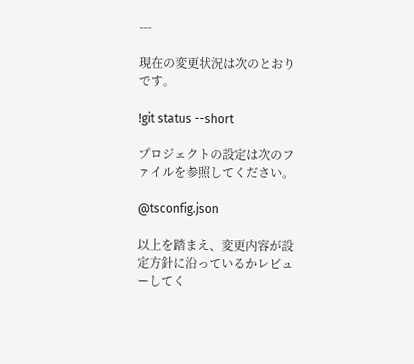---

現在の変更状況は次のとおりです。

!git status --short

プロジェクトの設定は次のファイルを参照してください。

@tsconfig.json

以上を踏まえ、変更内容が設定方針に沿っているかレビューしてく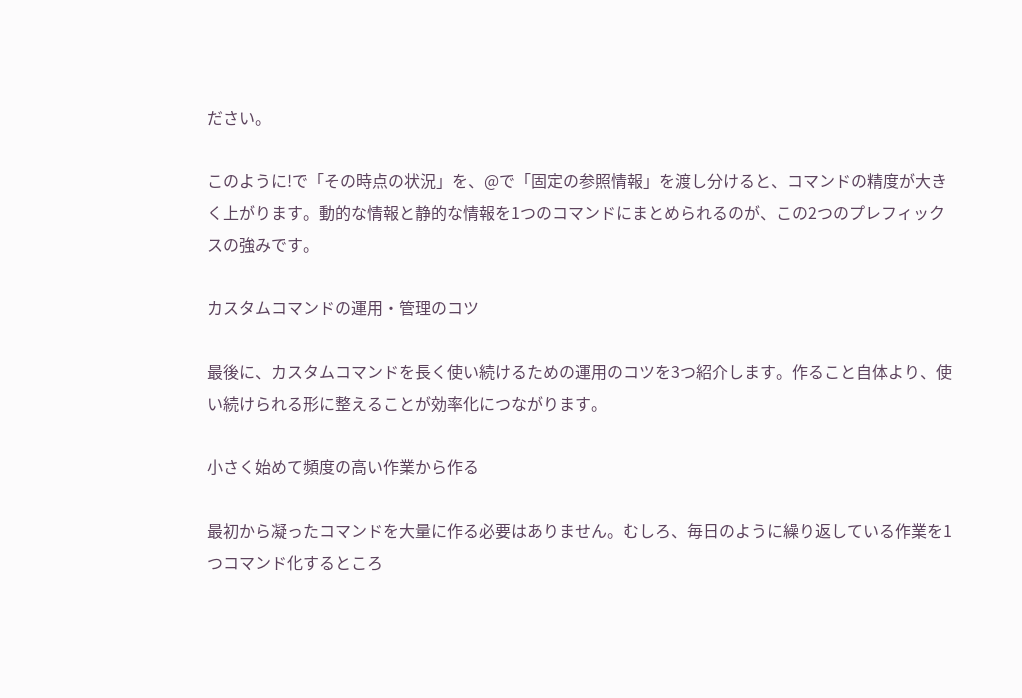ださい。

このように!で「その時点の状況」を、@で「固定の参照情報」を渡し分けると、コマンドの精度が大きく上がります。動的な情報と静的な情報を1つのコマンドにまとめられるのが、この2つのプレフィックスの強みです。

カスタムコマンドの運用・管理のコツ

最後に、カスタムコマンドを長く使い続けるための運用のコツを3つ紹介します。作ること自体より、使い続けられる形に整えることが効率化につながります。

小さく始めて頻度の高い作業から作る

最初から凝ったコマンドを大量に作る必要はありません。むしろ、毎日のように繰り返している作業を1つコマンド化するところ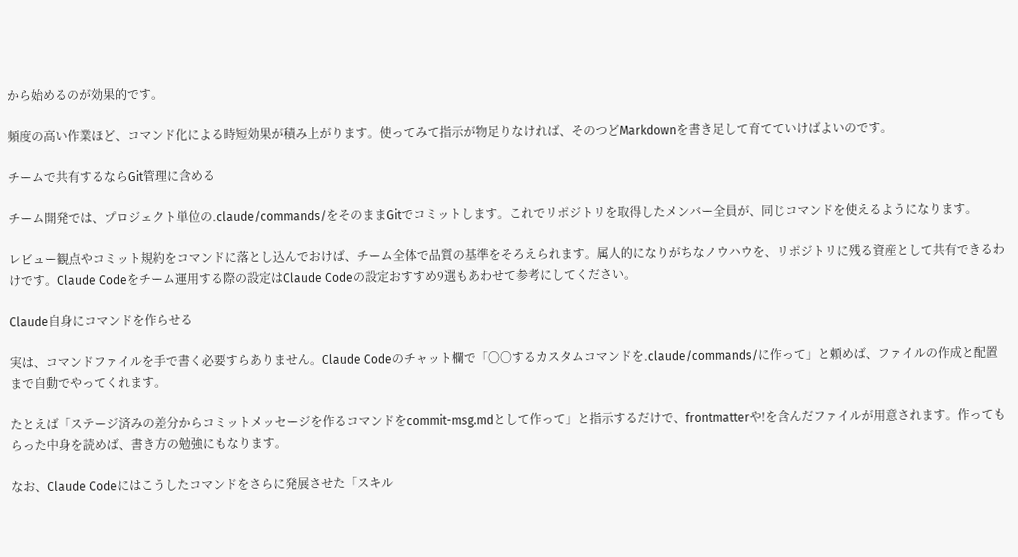から始めるのが効果的です。

頻度の高い作業ほど、コマンド化による時短効果が積み上がります。使ってみて指示が物足りなければ、そのつどMarkdownを書き足して育てていけばよいのです。

チームで共有するならGit管理に含める

チーム開発では、プロジェクト単位の.claude/commands/をそのままGitでコミットします。これでリポジトリを取得したメンバー全員が、同じコマンドを使えるようになります。

レビュー観点やコミット規約をコマンドに落とし込んでおけば、チーム全体で品質の基準をそろえられます。属人的になりがちなノウハウを、リポジトリに残る資産として共有できるわけです。Claude Codeをチーム運用する際の設定はClaude Codeの設定おすすめ9選もあわせて参考にしてください。

Claude自身にコマンドを作らせる

実は、コマンドファイルを手で書く必要すらありません。Claude Codeのチャット欄で「〇〇するカスタムコマンドを.claude/commands/に作って」と頼めば、ファイルの作成と配置まで自動でやってくれます。

たとえば「ステージ済みの差分からコミットメッセージを作るコマンドをcommit-msg.mdとして作って」と指示するだけで、frontmatterや!を含んだファイルが用意されます。作ってもらった中身を読めば、書き方の勉強にもなります。

なお、Claude Codeにはこうしたコマンドをさらに発展させた「スキル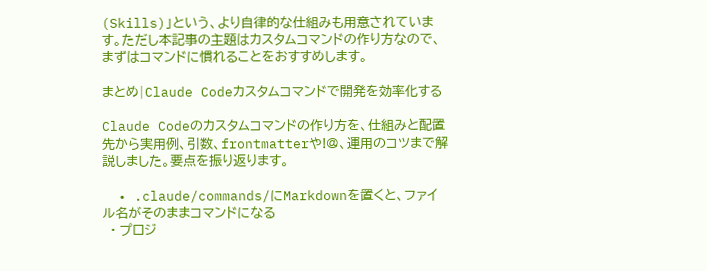(Skills)」という、より自律的な仕組みも用意されています。ただし本記事の主題はカスタムコマンドの作り方なので、まずはコマンドに慣れることをおすすめします。

まとめ|Claude Codeカスタムコマンドで開発を効率化する

Claude Codeのカスタムコマンドの作り方を、仕組みと配置先から実用例、引数、frontmatterや!@、運用のコツまで解説しました。要点を振り返ります。

  • .claude/commands/にMarkdownを置くと、ファイル名がそのままコマンドになる
  • プロジ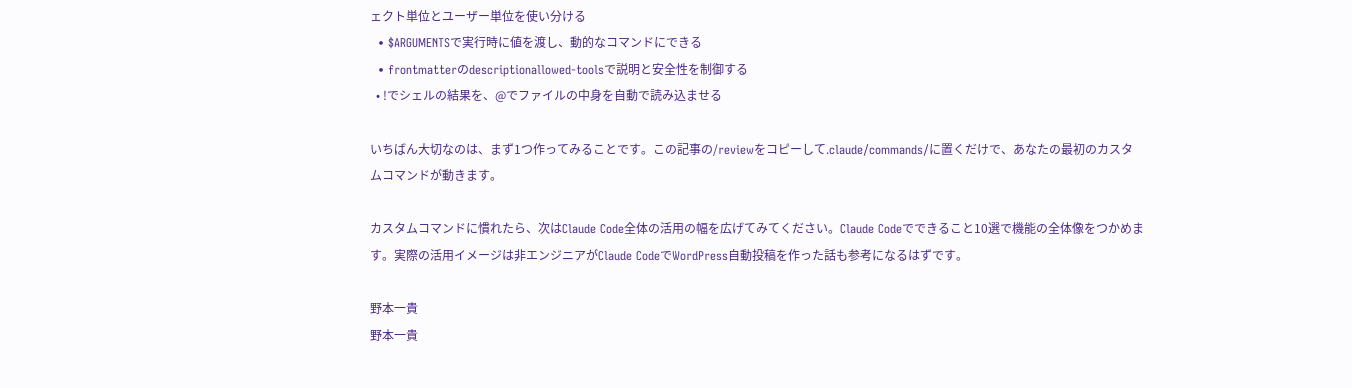ェクト単位とユーザー単位を使い分ける
  • $ARGUMENTSで実行時に値を渡し、動的なコマンドにできる
  • frontmatterのdescriptionallowed-toolsで説明と安全性を制御する
  • !でシェルの結果を、@でファイルの中身を自動で読み込ませる

いちばん大切なのは、まず1つ作ってみることです。この記事の/reviewをコピーして.claude/commands/に置くだけで、あなたの最初のカスタムコマンドが動きます。

カスタムコマンドに慣れたら、次はClaude Code全体の活用の幅を広げてみてください。Claude Codeでできること10選で機能の全体像をつかめます。実際の活用イメージは非エンジニアがClaude CodeでWordPress自動投稿を作った話も参考になるはずです。

野本一貴
野本一貴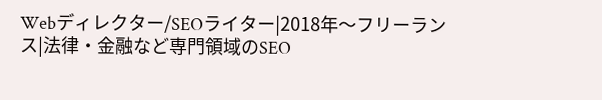Webディレクター/SEOライター|2018年〜フリーランス|法律・金融など専門領域のSEO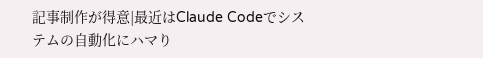記事制作が得意|最近はClaude Codeでシステムの自動化にハマり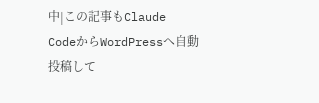中|この記事もClaude CodeからWordPressへ自動投稿して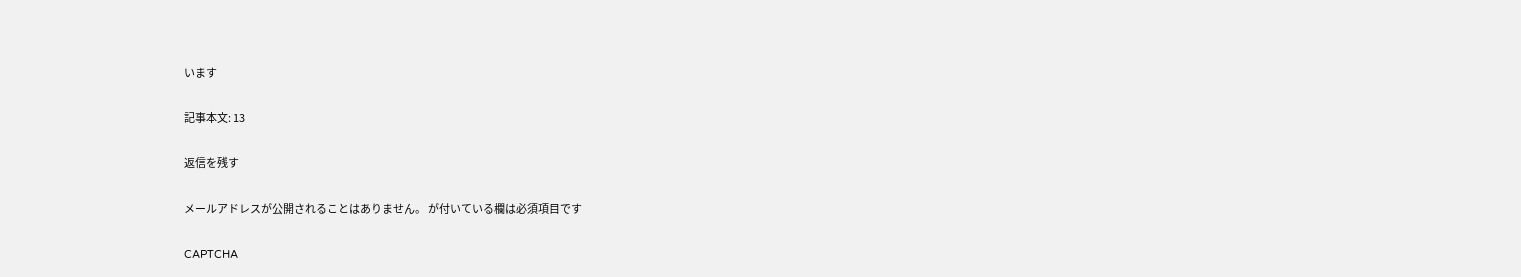います

記事本文: 13

返信を残す

メールアドレスが公開されることはありません。 が付いている欄は必須項目です

CAPTCHA